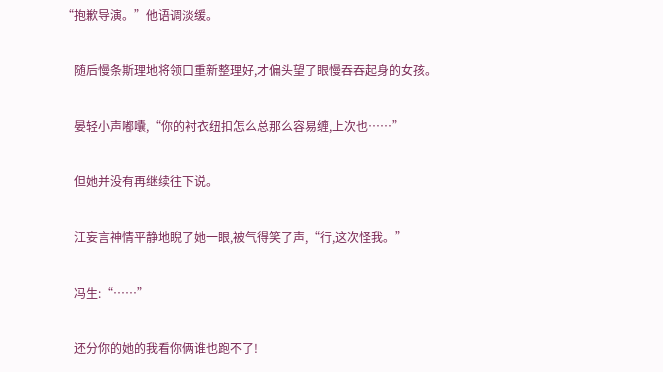“抱歉导演。”他语调淡缓。

    随后慢条斯理地将领口重新整理好,才偏头望了眼慢吞吞起身的女孩。

    晏轻小声嘟囔,“你的衬衣纽扣怎么总那么容易缠,上次也……”

    但她并没有再继续往下说。

    江妄言神情平静地睨了她一眼,被气得笑了声,“行,这次怪我。”

    冯生:“……”

    还分你的她的我看你俩谁也跑不了!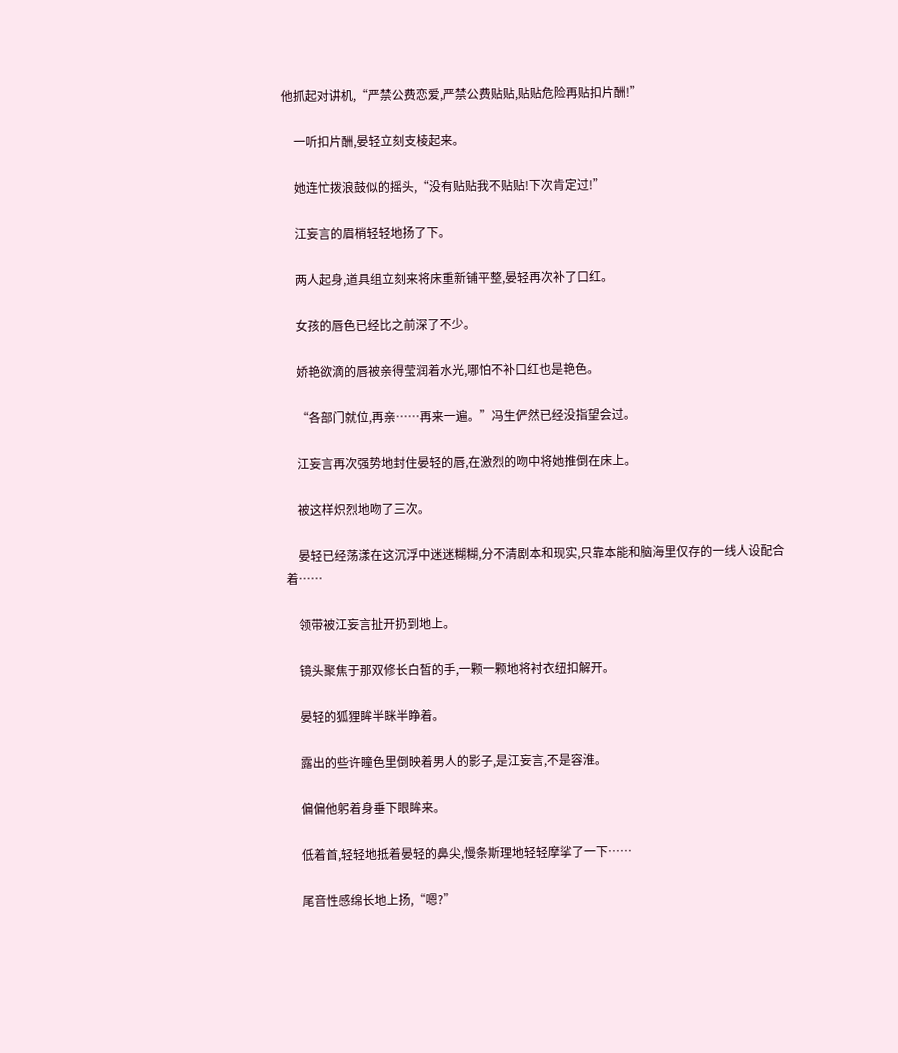他抓起对讲机,“严禁公费恋爱,严禁公费贴贴,贴贴危险再贴扣片酬!”

    一听扣片酬,晏轻立刻支棱起来。

    她连忙拨浪鼓似的摇头,“没有贴贴我不贴贴!下次肯定过!”

    江妄言的眉梢轻轻地扬了下。

    两人起身,道具组立刻来将床重新铺平整,晏轻再次补了口红。

    女孩的唇色已经比之前深了不少。

    娇艳欲滴的唇被亲得莹润着水光,哪怕不补口红也是艳色。

    “各部门就位,再亲……再来一遍。”冯生俨然已经没指望会过。

    江妄言再次强势地封住晏轻的唇,在激烈的吻中将她推倒在床上。

    被这样炽烈地吻了三次。

    晏轻已经荡漾在这沉浮中迷迷糊糊,分不清剧本和现实,只靠本能和脑海里仅存的一线人设配合着……

    领带被江妄言扯开扔到地上。

    镜头聚焦于那双修长白皙的手,一颗一颗地将衬衣纽扣解开。

    晏轻的狐狸眸半眯半睁着。

    露出的些许瞳色里倒映着男人的影子,是江妄言,不是容淮。

    偏偏他躬着身垂下眼眸来。

    低着首,轻轻地抵着晏轻的鼻尖,慢条斯理地轻轻摩挲了一下……

    尾音性感绵长地上扬,“嗯?”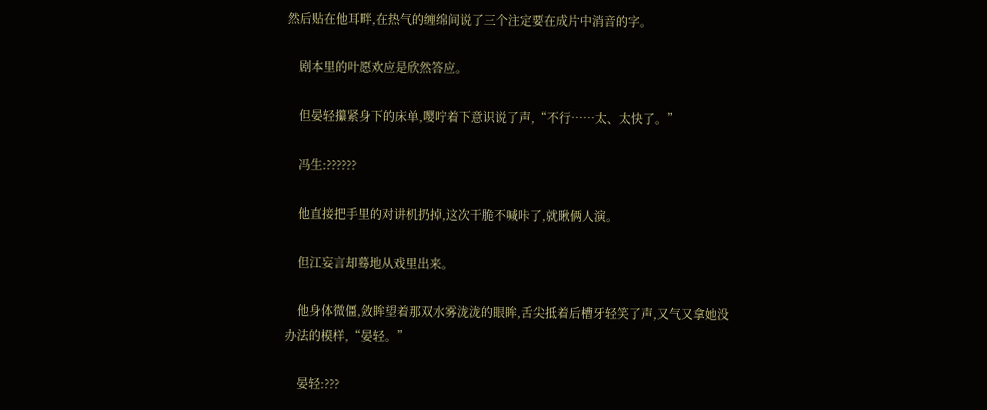然后贴在他耳畔,在热气的缠绵间说了三个注定要在成片中消音的字。

    剧本里的叶愿欢应是欣然答应。

    但晏轻攥紧身下的床单,嘤咛着下意识说了声,“不行……太、太快了。”

    冯生:??????

    他直接把手里的对讲机扔掉,这次干脆不喊咔了,就瞅俩人演。

    但江妄言却蓦地从戏里出来。

    他身体微僵,敛眸望着那双水雾泷泷的眼眸,舌尖抵着后槽牙轻笑了声,又气又拿她没办法的模样,“晏轻。”

    晏轻:???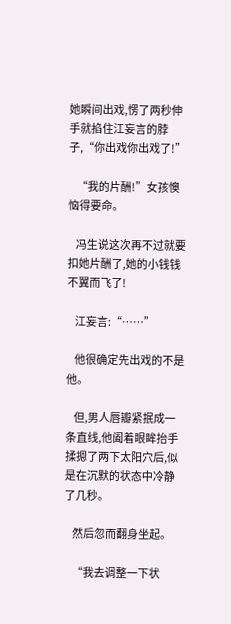她瞬间出戏,愣了两秒伸手就掐住江妄言的脖子,“你出戏你出戏了!”

    “我的片酬!”女孩懊恼得要命。

    冯生说这次再不过就要扣她片酬了,她的小钱钱不翼而飞了!

    江妄言:“……”

    他很确定先出戏的不是他。

    但,男人唇瓣紧抿成一条直线,他阖着眼眸抬手揉摁了两下太阳穴后,似是在沉默的状态中冷静了几秒。

    然后忽而翻身坐起。

    “我去调整一下状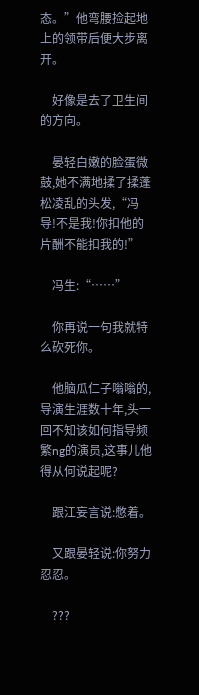态。”他弯腰捡起地上的领带后便大步离开。

    好像是去了卫生间的方向。

    晏轻白嫩的脸蛋微鼓,她不满地揉了揉蓬松凌乱的头发,“冯导!不是我!你扣他的片酬不能扣我的!”

    冯生:“……”

    你再说一句我就特么砍死你。

    他脑瓜仁子嗡嗡的,导演生涯数十年,头一回不知该如何指导频繁ng的演员,这事儿他得从何说起呢?

    跟江妄言说:憋着。

    又跟晏轻说:你努力忍忍。

    ???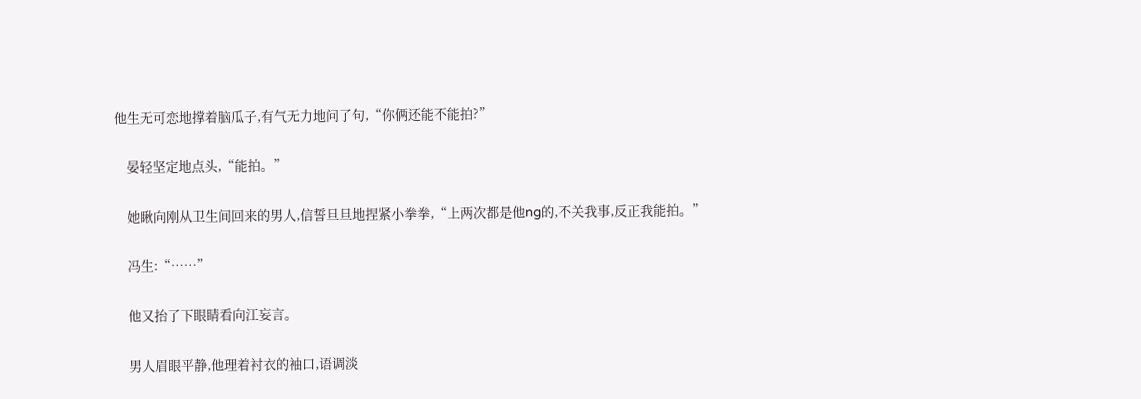他生无可恋地撑着脑瓜子,有气无力地问了句,“你俩还能不能拍?”

    晏轻坚定地点头,“能拍。”

    她瞅向刚从卫生间回来的男人,信誓旦旦地捏紧小拳拳,“上两次都是他ng的,不关我事,反正我能拍。”

    冯生:“……”

    他又抬了下眼睛看向江妄言。

    男人眉眼平静,他理着衬衣的袖口,语调淡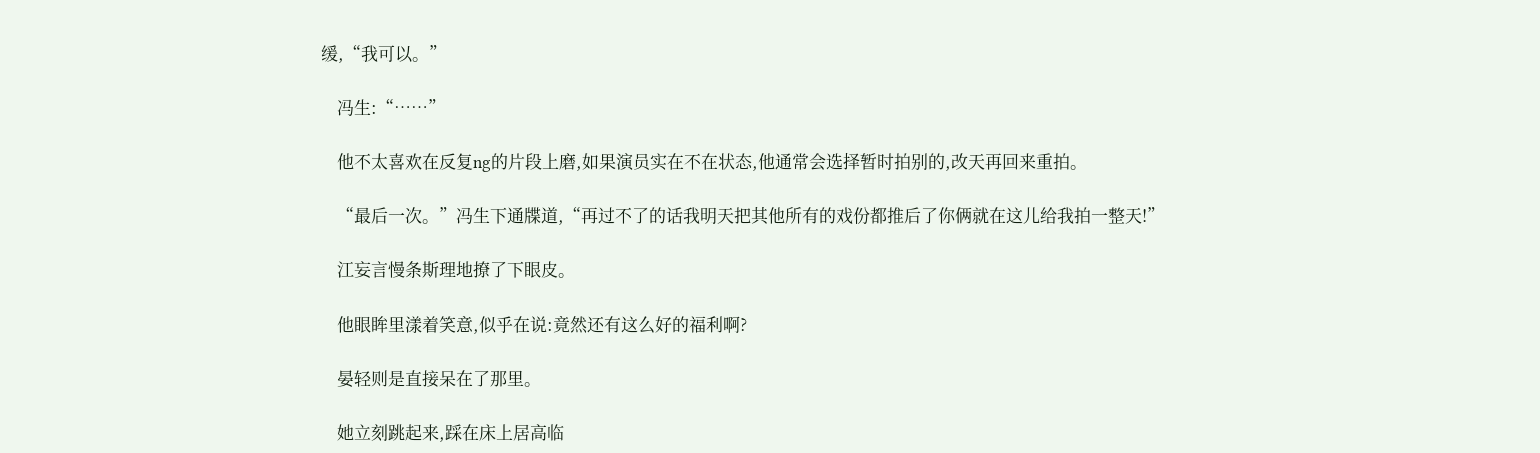缓,“我可以。”

    冯生:“……”

    他不太喜欢在反复ng的片段上磨,如果演员实在不在状态,他通常会选择暂时拍别的,改天再回来重拍。

    “最后一次。”冯生下通牒道,“再过不了的话我明天把其他所有的戏份都推后了你俩就在这儿给我拍一整天!”

    江妄言慢条斯理地撩了下眼皮。

    他眼眸里漾着笑意,似乎在说:竟然还有这么好的福利啊?

    晏轻则是直接呆在了那里。

    她立刻跳起来,踩在床上居高临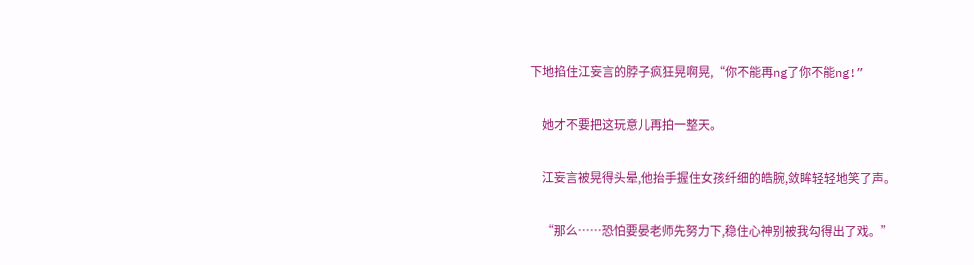下地掐住江妄言的脖子疯狂晃啊晃,“你不能再ng了你不能ng!”

    她才不要把这玩意儿再拍一整天。

    江妄言被晃得头晕,他抬手握住女孩纤细的皓腕,敛眸轻轻地笑了声。

    “那么……恐怕要晏老师先努力下,稳住心神别被我勾得出了戏。”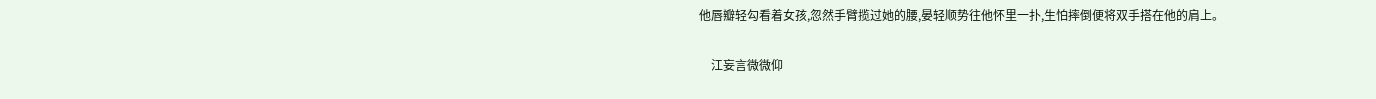他唇瓣轻勾看着女孩,忽然手臂揽过她的腰,晏轻顺势往他怀里一扑,生怕摔倒便将双手搭在他的肩上。

    江妄言微微仰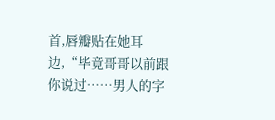首,唇瓣贴在她耳边,“毕竟哥哥以前跟你说过……男人的字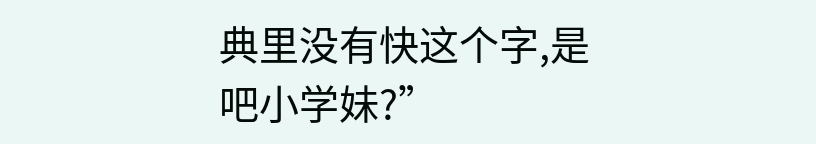典里没有快这个字,是吧小学妹?”